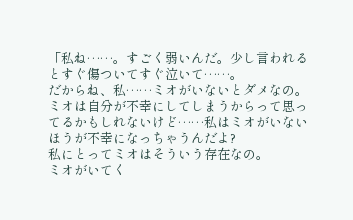「私ね……。すごく弱いんだ。少し言われるとすぐ傷ついてすぐ泣いて……。
だからね、私……ミオがいないとダメなの。
ミオは自分が不幸にしてしまうからって思ってるかもしれないけど……私はミオがいないほうが不幸になっちゃうんだよ?
私にとってミオはそういう存在なの。
ミオがいてく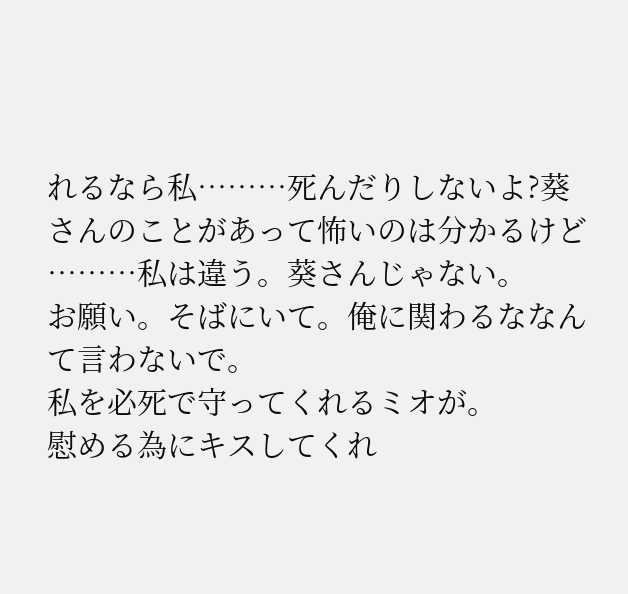れるなら私………死んだりしないよ?葵さんのことがあって怖いのは分かるけど
………私は違う。葵さんじゃない。
お願い。そばにいて。俺に関わるななんて言わないで。
私を必死で守ってくれるミオが。
慰める為にキスしてくれ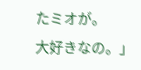たミオが。
大好きなの。」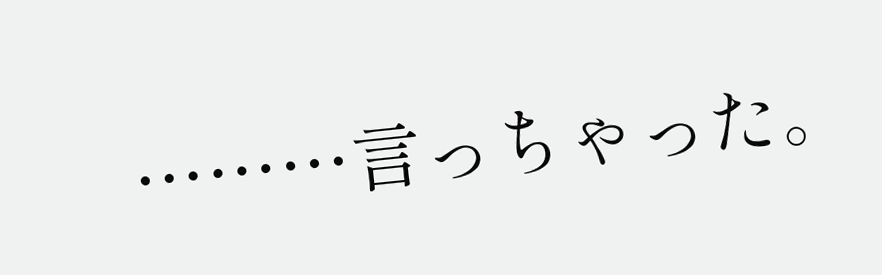………言っちゃった。